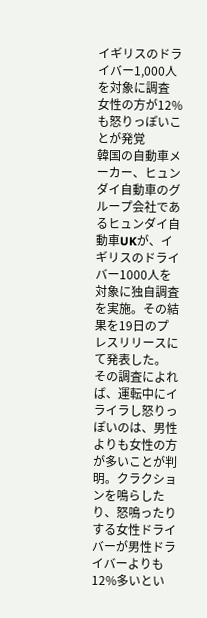イギリスのドライバー1,000人を対象に調査 女性の方が12%も怒りっぽいことが発覚
韓国の自動車メーカー、ヒュンダイ自動車のグループ会社であるヒュンダイ自動車UKが、イギリスのドライバー1000人を対象に独自調査を実施。その結果を19日のプレスリリースにて発表した。
その調査によれば、運転中にイライラし怒りっぽいのは、男性よりも女性の方が多いことが判明。クラクションを鳴らしたり、怒鳴ったりする女性ドライバーが男性ドライバーよりも12%多いとい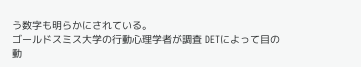う数字も明らかにされている。
ゴールドスミス大学の行動心理学者が調査 DETによって目の動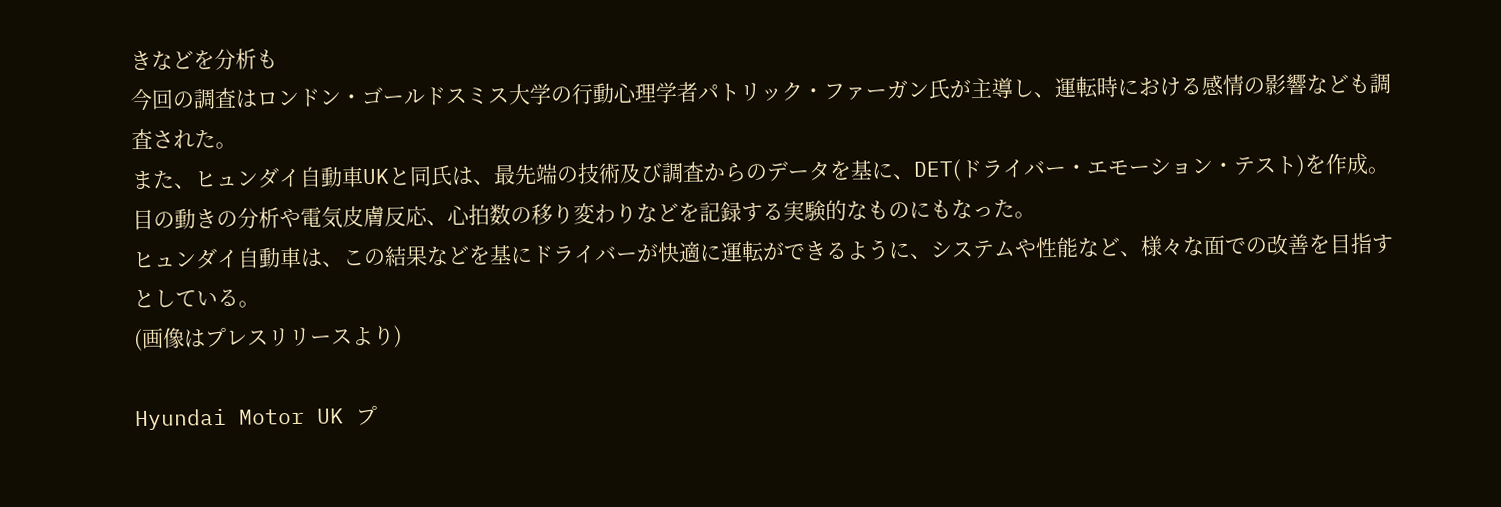きなどを分析も
今回の調査はロンドン・ゴールドスミス大学の行動心理学者パトリック・ファーガン氏が主導し、運転時における感情の影響なども調査された。
また、ヒュンダイ自動車UKと同氏は、最先端の技術及び調査からのデータを基に、DET(ドライバー・エモーション・テスト)を作成。目の動きの分析や電気皮膚反応、心拍数の移り変わりなどを記録する実験的なものにもなった。
ヒュンダイ自動車は、この結果などを基にドライバーが快適に運転ができるように、システムや性能など、様々な面での改善を目指すとしている。
(画像はプレスリリースより)

Hyundai Motor UK プ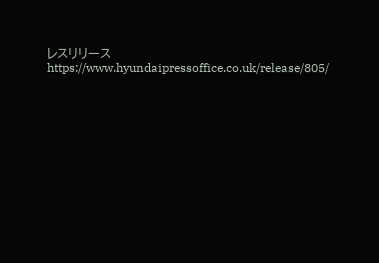レスリリース
https://www.hyundaipressoffice.co.uk/release/805/